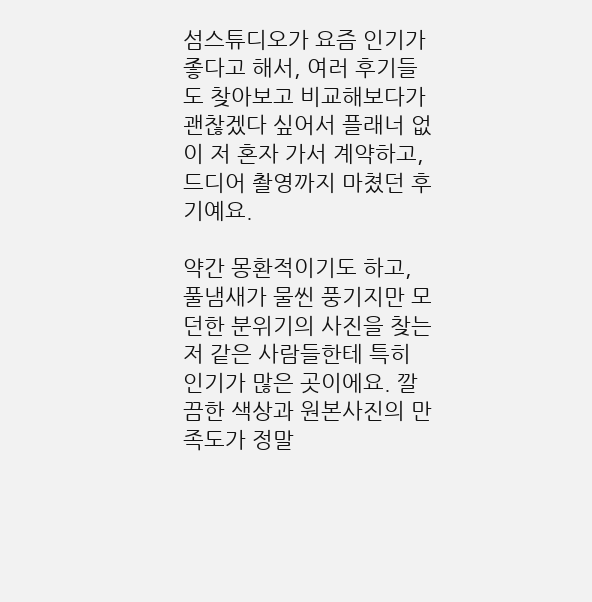섬스튜디오가 요즘 인기가 좋다고 해서, 여러 후기들도 찾아보고 비교해보다가 괜찮겠다 싶어서 플래너 없이 저 혼자 가서 계약하고, 드디어 촬영까지 마쳤던 후기예요.

약간 몽환적이기도 하고, 풀냄새가 물씬 풍기지만 모던한 분위기의 사진을 찾는 저 같은 사람들한테 특히 인기가 많은 곳이에요. 깔끔한 색상과 원본사진의 만족도가 정말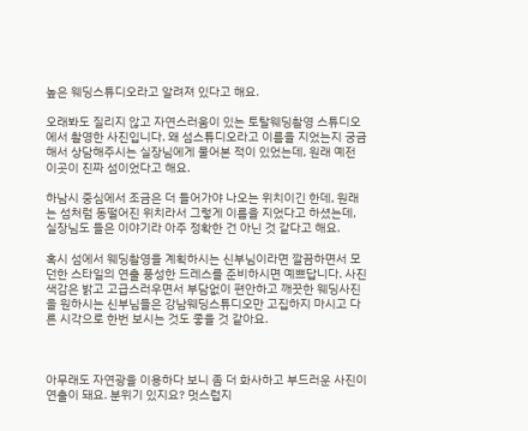높은 웨딩스튜디오라고 알려져 있다고 해요.

오래봐도 질리지 않고 자연스러움이 있는 토탈웨딩촬영 스튜디오에서 촬영한 사진입니다. 왜 섬스튜디오라고 이름을 지었는지 궁금해서 상담해주시는 실장님에게 물어본 적이 있었는데, 원래 예전 이곳이 진짜 섬이었다고 해요.

하남시 중심에서 조금은 더 들어가야 나오는 위치이긴 한데, 원래는 섬처럼 동떨어진 위치라서 그렇게 이름을 지었다고 하셨는데, 실장님도 들은 이야기라 아주 정확한 건 아닌 것 같다고 해요.

혹시 섬에서 웨딩촬영을 계획하시는 신부님이라면 깔끔하면서 모던한 스타일의 연출 풍성한 드레스를 준비하시면 예쁘답니다. 사진 색감은 밝고 고급스러우면서 부담없이 편안하고 깨끗한 웨딩사진을 원하시는 신부님들은 강남웨딩스튜디오만 고집하지 마시고 다른 시각으로 한번 보시는 것도 좋을 것 같아요.



아무래도 자연광을 이용하다 보니 좀 더 화사하고 부드러운 사진이 연출이 돼요. 분위기 있지요? 멋스럽지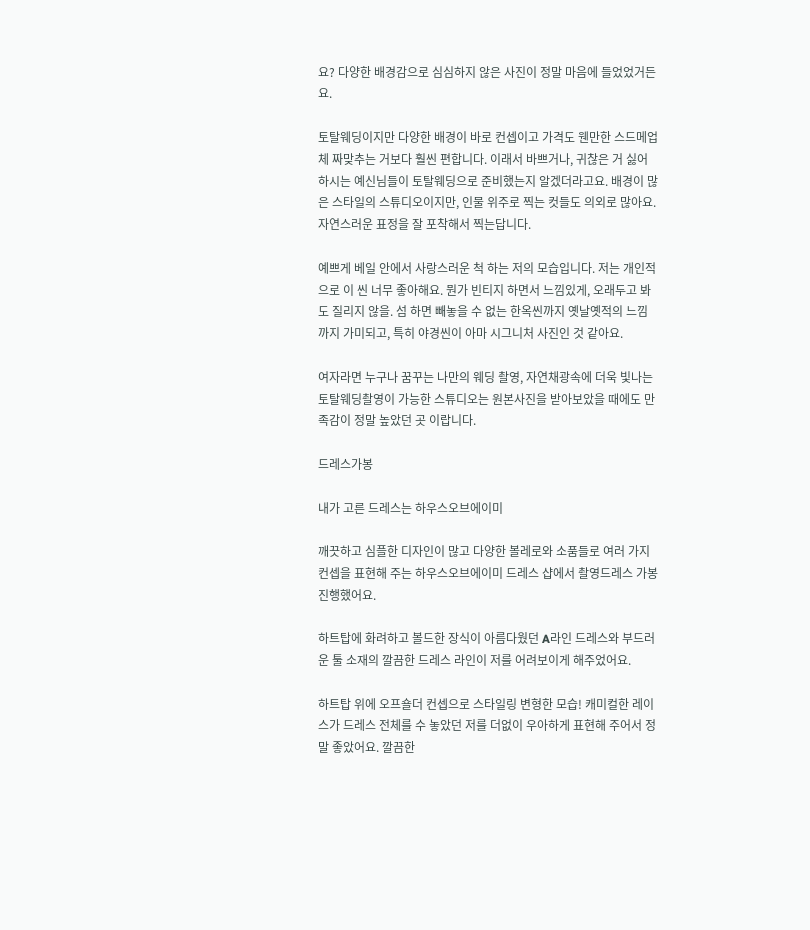요? 다양한 배경감으로 심심하지 않은 사진이 정말 마음에 들었었거든요.

토탈웨딩이지만 다양한 배경이 바로 컨셉이고 가격도 웬만한 스드메업체 짜맞추는 거보다 훨씬 편합니다. 이래서 바쁘거나, 귀찮은 거 싫어하시는 예신님들이 토탈웨딩으로 준비했는지 알겠더라고요. 배경이 많은 스타일의 스튜디오이지만, 인물 위주로 찍는 컷들도 의외로 많아요. 자연스러운 표정을 잘 포착해서 찍는답니다.

예쁘게 베일 안에서 사랑스러운 척 하는 저의 모습입니다. 저는 개인적으로 이 씬 너무 좋아해요. 뭔가 빈티지 하면서 느낌있게, 오래두고 봐도 질리지 않을. 섬 하면 빼놓을 수 없는 한옥씬까지 옛날옛적의 느낌까지 가미되고, 특히 야경씬이 아마 시그니처 사진인 것 같아요.

여자라면 누구나 꿈꾸는 나만의 웨딩 촬영, 자연채광속에 더욱 빛나는 토탈웨딩촬영이 가능한 스튜디오는 원본사진을 받아보았을 때에도 만족감이 정말 높았던 곳 이랍니다.

드레스가봉

내가 고른 드레스는 하우스오브에이미

깨끗하고 심플한 디자인이 많고 다양한 볼레로와 소품들로 여러 가지 컨셉을 표현해 주는 하우스오브에이미 드레스 샵에서 촬영드레스 가봉 진행했어요.

하트탑에 화려하고 볼드한 장식이 아름다웠던 A라인 드레스와 부드러운 툴 소재의 깔끔한 드레스 라인이 저를 어려보이게 해주었어요.

하트탑 위에 오프숄더 컨셉으로 스타일링 변형한 모습! 캐미컬한 레이스가 드레스 전체를 수 놓았던 저를 더없이 우아하게 표현해 주어서 정말 좋았어요. 깔끔한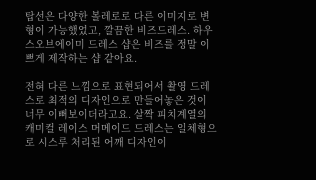탑선은 다양한 볼레로로 다른 이미지로 변형이 가능했었고, 깔끔한 비즈드레스. 하우스오브에이미 드레스 샵은 비즈를 정말 이쁘게 제작하는 샵 같아요.

전혀 다른 느낌으로 표현되어서 촬영 드레스로 최적의 디자인으로 만들어놓은 것이 너무 이뻐보이더라고요. 살짝 피치계열의 캐미컬 레이스 머메이드 드레스는 일체형으로 시스루 처리된 어깨 디자인이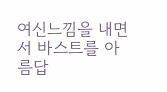여신느낌을 내면서 바스트를 아름답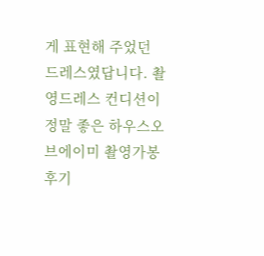게 표현해 주었던 드레스였답니다. 촬영드레스 컨디션이 정말 좋은 하우스오브에이미 촬영가봉 후기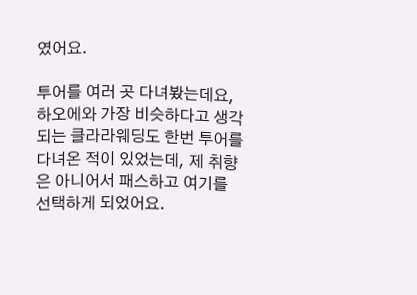였어요.

투어를 여러 곳 다녀봤는데요, 하오에와 가장 비슷하다고 생각되는 클라라웨딩도 한번 투어를 다녀온 적이 있었는데, 제 취향은 아니어서 패스하고 여기를 선택하게 되었어요.